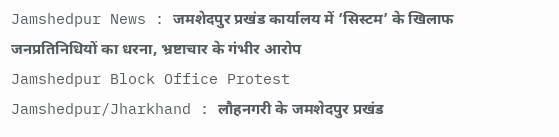Jamshedpur News : जमशेदपुर प्रखंड कार्यालय में ‘सिस्टम’ के खिलाफ जनप्रतिनिधियों का धरना, भ्रष्टाचार के गंभीर आरोप
Jamshedpur Block Office Protest
Jamshedpur/Jharkhand : लौहनगरी के जमशेदपुर प्रखंड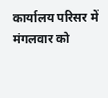कार्यालय परिसर में मंगलवार को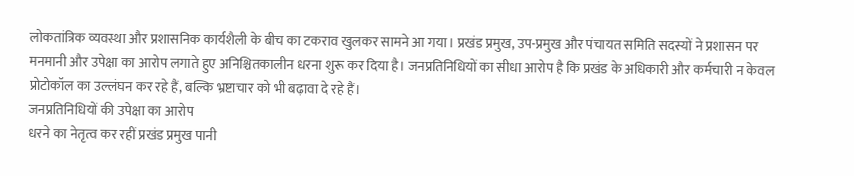लोकतांत्रिक व्यवस्था और प्रशासनिक कार्यशैली के बीच का टकराव खुलकर सामने आ गया। प्रखंड प्रमुख, उप-प्रमुख और पंचायत समिति सदस्यों ने प्रशासन पर मनमानी और उपेक्षा का आरोप लगाते हुए अनिश्चितकालीन धरना शुरू कर दिया है। जनप्रतिनिधियों का सीधा आरोप है कि प्रखंड के अधिकारी और कर्मचारी न केवल प्रोटोकॉल का उल्लंघन कर रहे हैं, बल्कि भ्रष्टाचार को भी बढ़ावा दे रहे हैं।
जनप्रतिनिधियों की उपेक्षा का आरोप
धरने का नेतृत्व कर रहीं प्रखंड प्रमुख पानी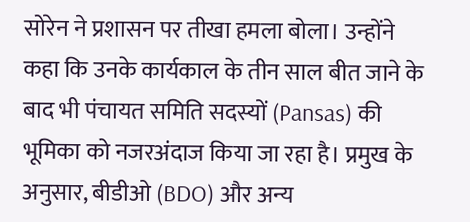सोरेन ने प्रशासन पर तीखा हमला बोला। उन्होंने कहा कि उनके कार्यकाल के तीन साल बीत जाने के बाद भी पंचायत समिति सदस्यों (Pansas) की भूमिका को नजरअंदाज किया जा रहा है। प्रमुख के अनुसार, बीडीओ (BDO) और अन्य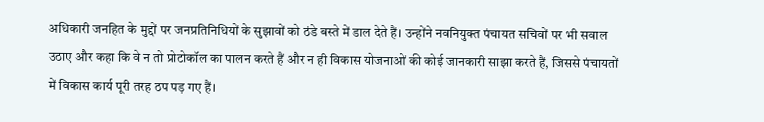अधिकारी जनहित के मुद्दों पर जनप्रतिनिधियों के सुझावों को ठंडे बस्ते में डाल देते हैं। उन्होंने नवनियुक्त पंचायत सचिवों पर भी सवाल उठाए और कहा कि वे न तो प्रोटोकॉल का पालन करते हैं और न ही विकास योजनाओं की कोई जानकारी साझा करते हैं, जिससे पंचायतों में विकास कार्य पूरी तरह ठप पड़ गए हैं।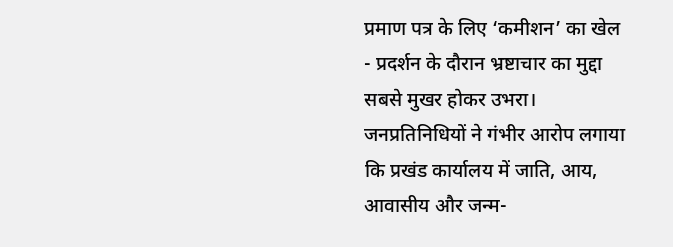प्रमाण पत्र के लिए ‘कमीशन’ का खेल
- प्रदर्शन के दौरान भ्रष्टाचार का मुद्दा सबसे मुखर होकर उभरा। जनप्रतिनिधियों ने गंभीर आरोप लगाया कि प्रखंड कार्यालय में जाति, आय, आवासीय और जन्म-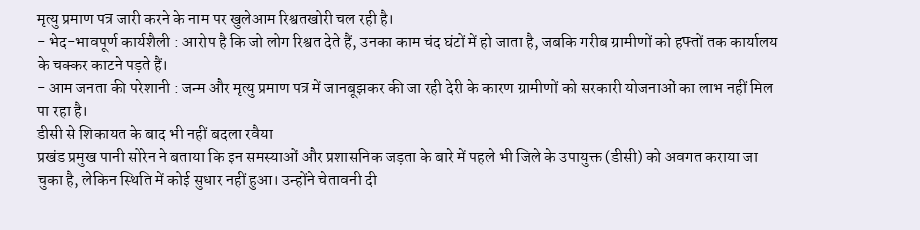मृत्यु प्रमाण पत्र जारी करने के नाम पर खुलेआम रिश्वतखोरी चल रही है।
- भेद-भावपूर्ण कार्यशैली : आरोप है कि जो लोग रिश्वत देते हैं, उनका काम चंद घंटों में हो जाता है, जबकि गरीब ग्रामीणों को हफ्तों तक कार्यालय के चक्कर काटने पड़ते हैं।
- आम जनता की परेशानी : जन्म और मृत्यु प्रमाण पत्र में जानबूझकर की जा रही देरी के कारण ग्रामीणों को सरकारी योजनाओं का लाभ नहीं मिल पा रहा है।
डीसी से शिकायत के बाद भी नहीं बदला रवैया
प्रखंड प्रमुख पानी सोरेन ने बताया कि इन समस्याओं और प्रशासनिक जड़ता के बारे में पहले भी जिले के उपायुक्त (डीसी) को अवगत कराया जा चुका है, लेकिन स्थिति में कोई सुधार नहीं हुआ। उन्होंने चेतावनी दी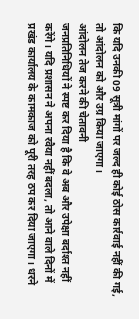कि यदि उनकी 09 सूत्री मांगों पर जल्द ही कोई ठोस कार्रवाई नहीं की गई, तो आंदोलन को और उग्र किया जाएगा।
आंदोलन तेज करने की चेतावनी
जनप्रतिनिधियों ने स्पष्ट कर दिया है कि वे अब और उपेक्षा बर्दाश्त नहीं करेंगे। यदि प्रशासन ने अपना रवैया नहीं बदला, तो आने वाले दिनों में प्रखंड कार्यालय के कामकाज को पूरी तरह ठप कर दिया जाएगा। धरने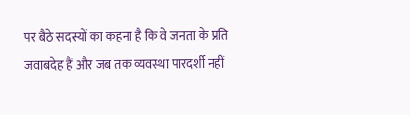पर बैठे सदस्यों का कहना है कि वे जनता के प्रति जवाबदेह हैं और जब तक व्यवस्था पारदर्शी नहीं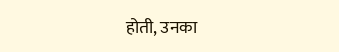होती, उनका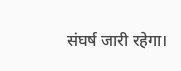संघर्ष जारी रहेगा।